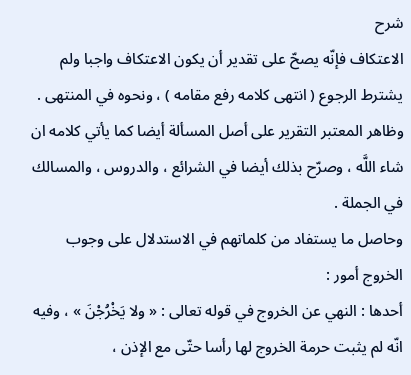شرح
الاعتكاف فإنّه يصحّ على تقدير أن يكون الاعتكاف واجبا ولم يشترط الرجوع ( انتهى كلامه رفع مقامه ) ، ونحوه في المنتهى .
وظاهر المعتبر التقرير على أصل المسألة أيضا كما يأتي كلامه ان شاء اللَّه ، وصرّح بذلك أيضا في الشرائع ، والدروس ، والمسالك في الجملة .
وحاصل ما يستفاد من كلماتهم في الاستدلال على وجوب الخروج أمور :
أحدها : النهي عن الخروج في قوله تعالى : « ولا يَخْرُجْنَ » ، وفيه انّه لم يثبت حرمة الخروج لها رأسا حتّى مع الإذن ،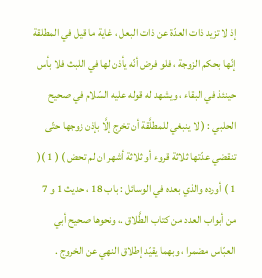إذ لا تزيد ذات العدّة عن ذات البعل ، غاية ما قيل في المطلقة إنّها بحكم الزوجة ، فلو فرض أنّه يأذن لها في اللبث فلا بأس حينئذ في البقاء ، ويشهد له قوله عليه السّلام في صحيح الحلبي : ( لا ينبغي للمطلَّقة أن تخرج إلَّا بإذن زوجها حتّى تنقضي عدّتها ثلاثة قروء أو ثلاثة أشهر ان لم تحض ) ( 1 )( 1 ) أورده والذي بعده في الوسائل : باب 18 ، حديث 1 و 7 من أبواب العدد من كتاب الطَّلاق .، ونحوها صحيح أبي العبّاس مضمرا ، وبهما يقيّد إطلاق النهي عن الخروج .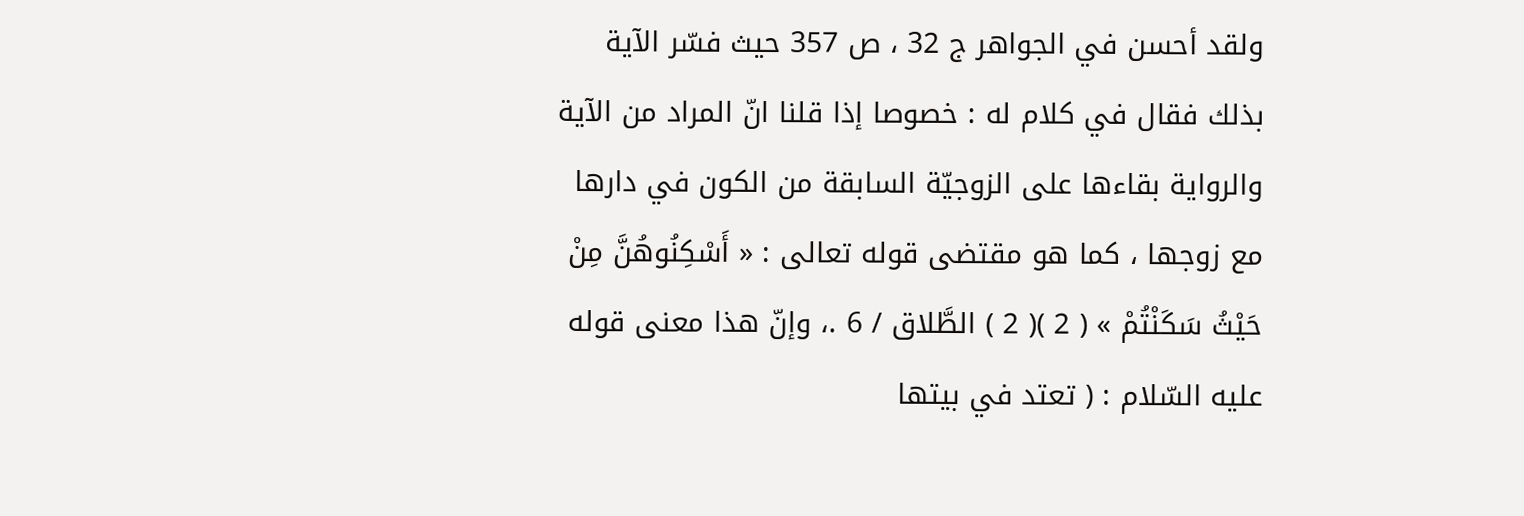ولقد أحسن في الجواهر ج 32 ، ص 357 حيث فسّر الآية بذلك فقال في كلام له : خصوصا إذا قلنا انّ المراد من الآية والرواية بقاءها على الزوجيّة السابقة من الكون في دارها مع زوجها ، كما هو مقتضى قوله تعالى : « أَسْكِنُوهُنَّ مِنْ حَيْثُ سَكَنْتُمْ » ( 2 )( 2 ) الطَّلاق / 6 .، وإنّ هذا معنى قوله عليه السّلام : ( تعتد في بيتها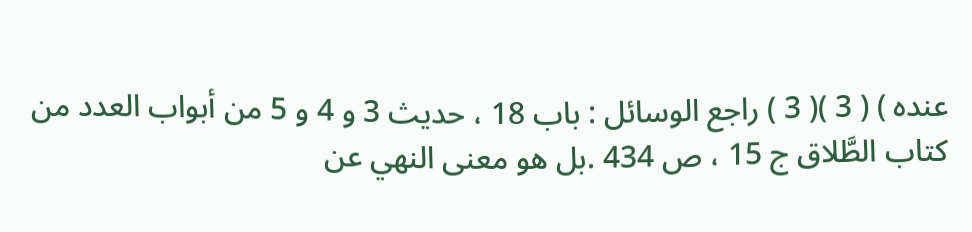عنده ) ( 3 )( 3 ) راجع الوسائل : باب 18 ، حديث 3 و 4 و 5 من أبواب العدد من كتاب الطَّلاق ج 15 ، ص 434 .بل هو معنى النهي عن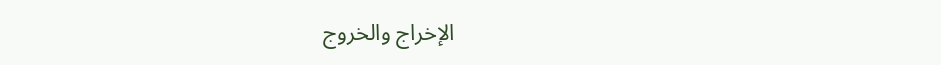الإخراج والخروج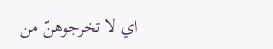اي لا تخرجوهنّ من